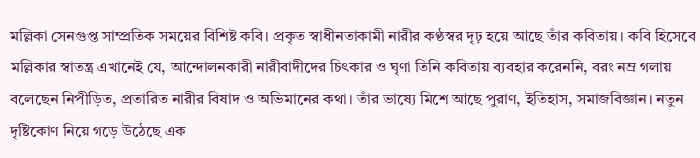মল্লিকা সেনগুপ্ত সাম্প্রতিক সময়ের বিশিষ্ট কবি। প্রকৃত স্বাধীনতাকামী নারীর কণ্ঠস্বর দৃঢ় হয়ে আছে তাঁর কবিতায়। কবি হিসেবে মল্লিকার স্বাতন্ত্র এখানেই যে, আন্দোলনকারী নারীবাদীদের চিৎকার ও ঘৃণা তিনি কবিতায় ব্যবহার করেননি, বরং নম্র গলায় বলেছেন নিপীড়িত, প্রতারিত নারীর বিষাদ ও অভিমানের কথা। তাঁর ভাষ্যে মিশে আছে পুরাণ, ইতিহাস, সমাজবিজ্ঞান। নতুন দৃষ্টিকোণ নিয়ে গড়ে উঠেছে এক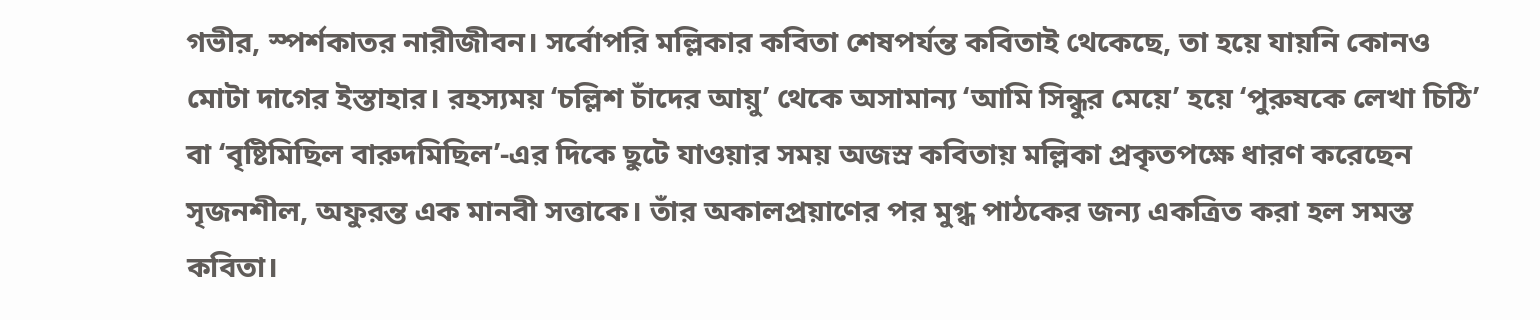গভীর, স্পর্শকাতর নারীজীবন। সর্বোপরি মল্লিকার কবিতা শেষপর্যন্ত কবিতাই থেকেছে, তা হয়ে যায়নি কোনও মোটা দাগের ইস্তাহার। রহস্যময় ‘চল্লিশ চাঁদের আয়ু’ থেকে অসামান্য ‘আমি সিন্ধুর মেয়ে’ হয়ে ‘পুরুষকে লেখা চিঠি’ বা ‘বৃষ্টিমিছিল বারুদমিছিল’-এর দিকে ছুটে যাওয়ার সময় অজস্র কবিতায় মল্লিকা প্রকৃতপক্ষে ধারণ করেছেন সৃজনশীল, অফুরন্ত এক মানবী সত্তাকে। তাঁর অকালপ্রয়াণের পর মুগ্ধ পাঠকের জন্য একত্রিত করা হল সমস্ত কবিতা।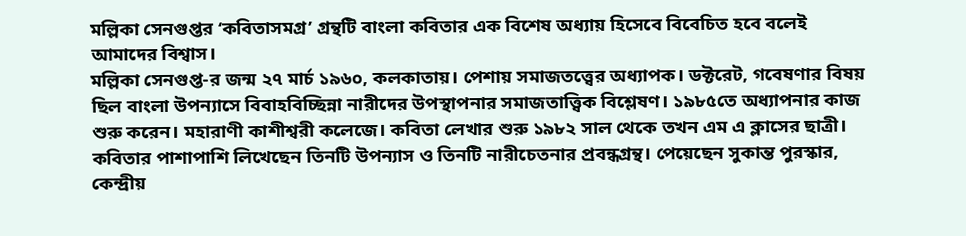মল্লিকা সেনগুপ্তর ‘কবিতাসমগ্র’ গ্রন্থটি বাংলা কবিতার এক বিশেষ অধ্যায় হিসেবে বিবেচিত হবে বলেই আমাদের বিশ্বাস।
মল্লিকা সেনগুপ্ত-র জন্ম ২৭ মার্চ ১৯৬০, কলকাতায়। পেশায় সমাজতত্ত্বের অধ্যাপক। ডক্টরেট, গবেষণার বিষয় ছিল বাংলা উপন্যাসে বিবাহবিচ্ছিন্না নারীদের উপস্থাপনার সমাজতাত্ত্বিক বিশ্লেষণ। ১৯৮৫তে অধ্যাপনার কাজ শুরু করেন। মহারাণী কাশীশ্বরী কলেজে। কবিতা লেখার শুরু ১৯৮২ সাল থেকে তখন এম এ ক্লাসের ছাত্রী। কবিতার পাশাপাশি লিখেছেন তিনটি উপন্যাস ও তিনটি নারীচেতনার প্রবন্ধগ্রন্থ। পেয়েছেন সুকান্ত পুরস্কার, কেন্দ্রীয়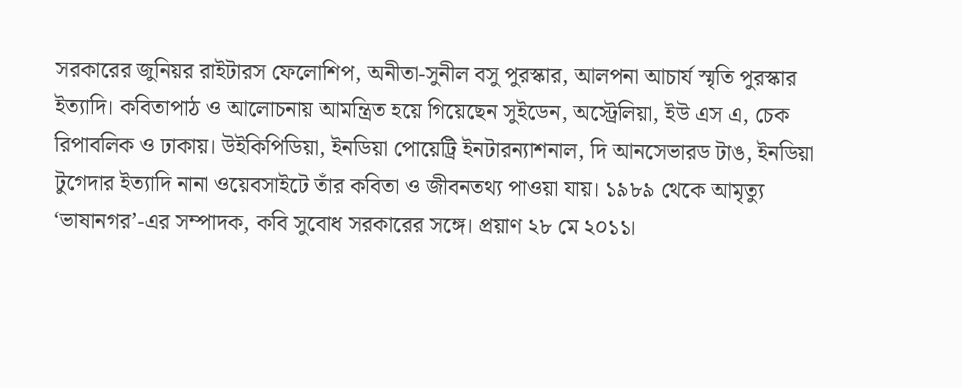সরকারের জুনিয়র রাইটারস ফেলোশিপ, অনীতা-সুনীল বসু পুরস্কার, আলপনা আচার্য স্মৃতি পুরস্কার ইত্যাদি। কবিতাপাঠ ও আলোচনায় আমন্ত্রিত হয়ে গিয়েছেন সুইডেন, অস্ট্রেলিয়া, ইউ এস এ, চেক রিপাবলিক ও ঢাকায়। উইকিপিডিয়া, ইনডিয়া পোয়েট্রি ইনটারন্যাশনাল, দি আনসেভারড টাঙ, ইনডিয়া টুগেদার ইত্যাদি নানা ওয়েবসাইটে তাঁর কবিতা ও জীবনতথ্য পাওয়া যায়। ১৯৮৯ থেকে আমৃত্যু ‘ভাষানগর’-এর সম্পাদক, কবি সুবোধ সরকারের সঙ্গে। প্রয়াণ ২৮ মে ২০১১।